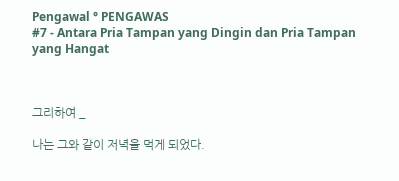Pengawal ° PENGAWAS
#7 - Antara Pria Tampan yang Dingin dan Pria Tampan yang Hangat



그리하여 _

나는 그와 같이 저녁을 먹게 되었다.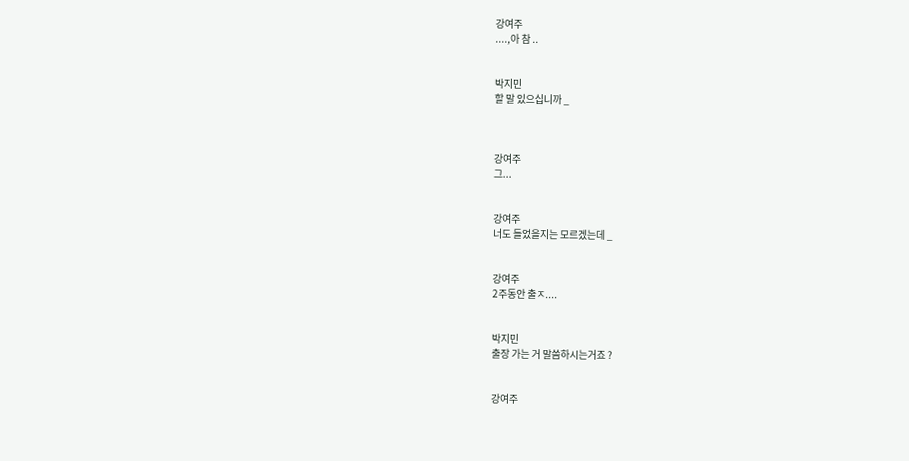강여주
....,아 참 ..


박지민
할 말 있으십니까 _



강여주
그...


강여주
너도 들었을지는 모르겠는데 _


강여주
2주동안 출ㅈ....


박지민
출장 가는 거 말씀하시는거죠 ?


강여주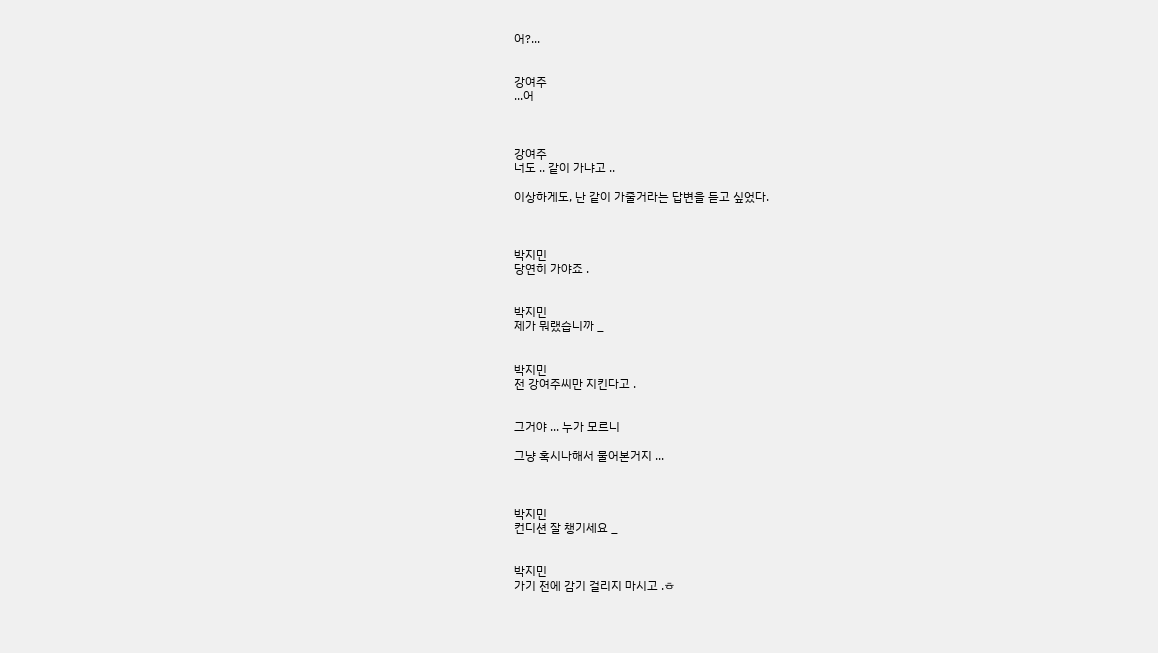어?...


강여주
...어



강여주
너도 .. 같이 가냐고 ..

이상하게도, 난 같이 가줄거라는 답변을 듣고 싶었다.



박지민
당연히 가야죠 .


박지민
제가 뭐랬습니까 _


박지민
전 강여주씨만 지킨다고 .


그거야 ... 누가 모르니

그냥 혹시나해서 물어본거지 ...



박지민
컨디션 잘 챙기세요 _


박지민
가기 전에 감기 걸리지 마시고 .ㅎ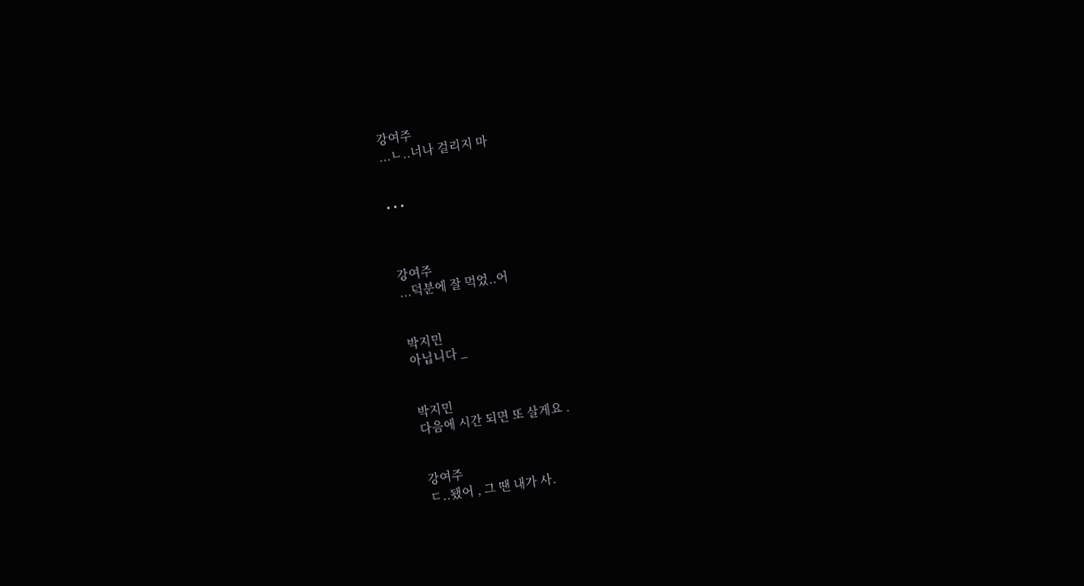강여주
...ㄴ..너나 걸리지 마


• • •



강여주
...덕분에 잘 먹었..어


박지민
아닙니다 _


박지민
다음에 시간 되면 또 살게요 .


강여주
ㄷ..됐어 , 그 땐 내가 사.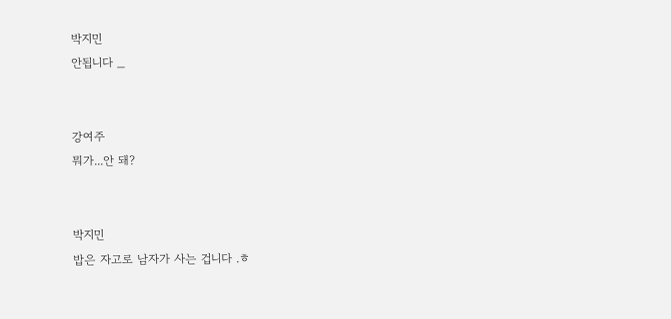박지민
안됩니다 _


강여주
뭐가...안 돼?


박지민
밥은 자고로 남자가 사는 겁니다 .ㅎ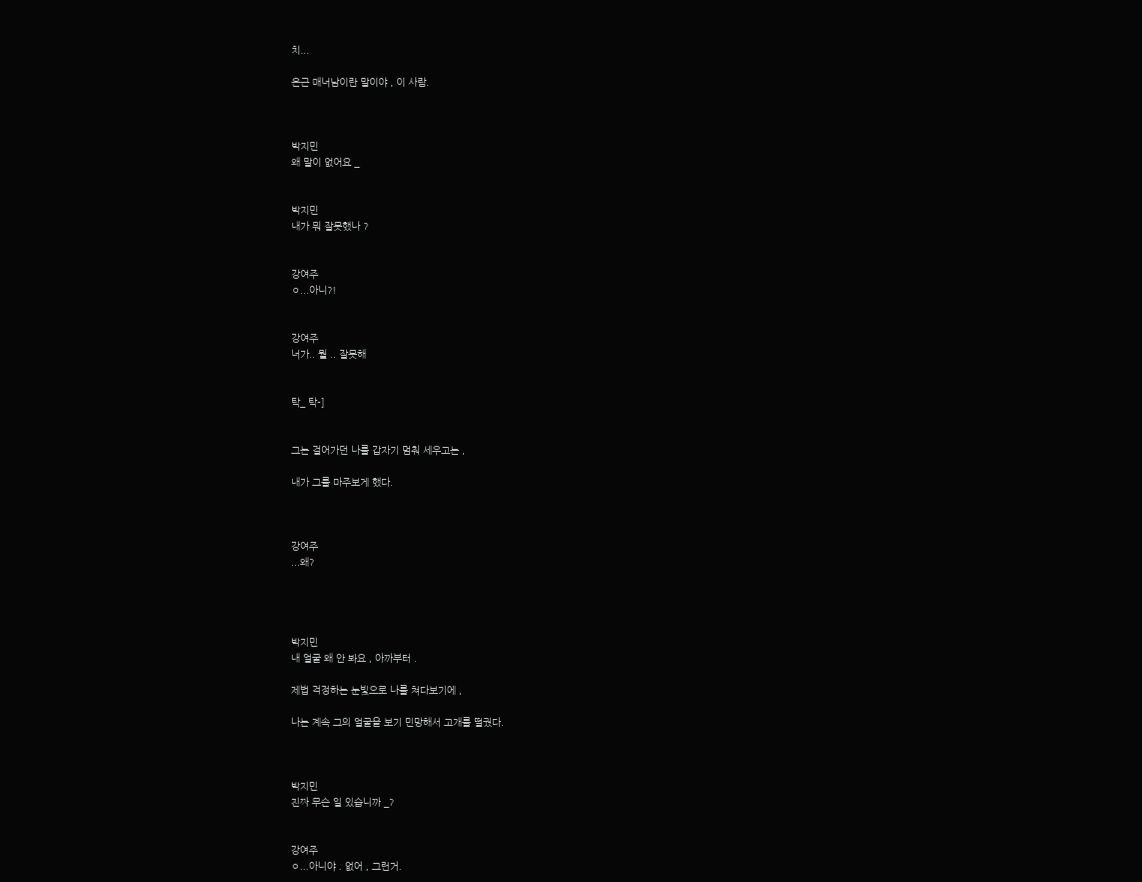치...

은근 매너남이란 말이야 , 이 사람.



박지민
왜 말이 없어요 _


박지민
내가 뭐 잘못했나 ?


강여주
ㅇ...아니?!


강여주
너가.. 뭘 .. 잘못해


탁_ 탁-]


그는 걸어가던 나를 갑자기 멈춰 세우고는 ,

내가 그를 마주보게 했다.



강여주
...왜?




박지민
내 얼굴 왜 안 봐요 , 아까부터 .

제법 걱정하는 눈빛으로 나를 쳐다보기에 ,

나는 계속 그의 얼굴을 보기 민망해서 고개를 떨궜다.



박지민
진짜 무슨 일 있습니까 _?


강여주
ㅇ...아니야 . 없어 , 그런거.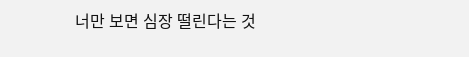너만 보면 심장 떨린다는 것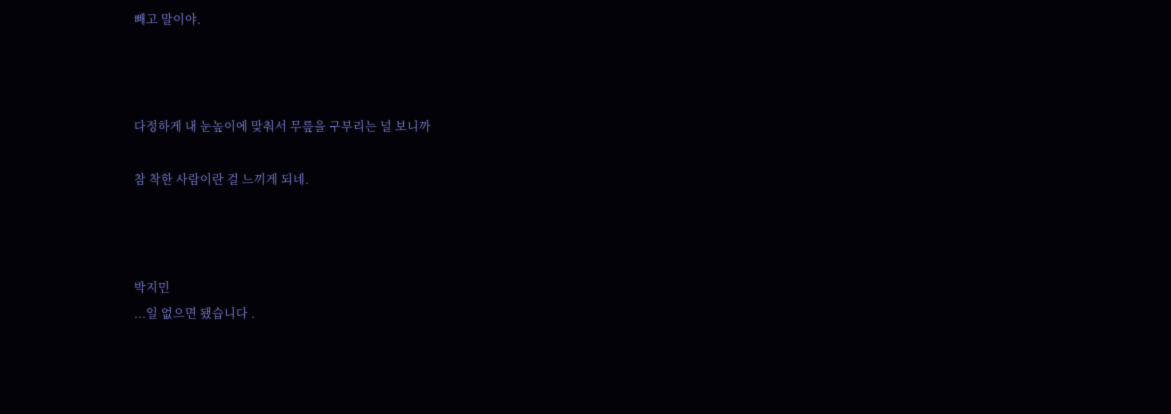빼고 말이야.



다정하게 내 눈높이에 맞춰서 무릎을 구부리는 널 보니까

참 착한 사람이란 걸 느끼게 되네.



박지민
...일 없으면 됐습니다 .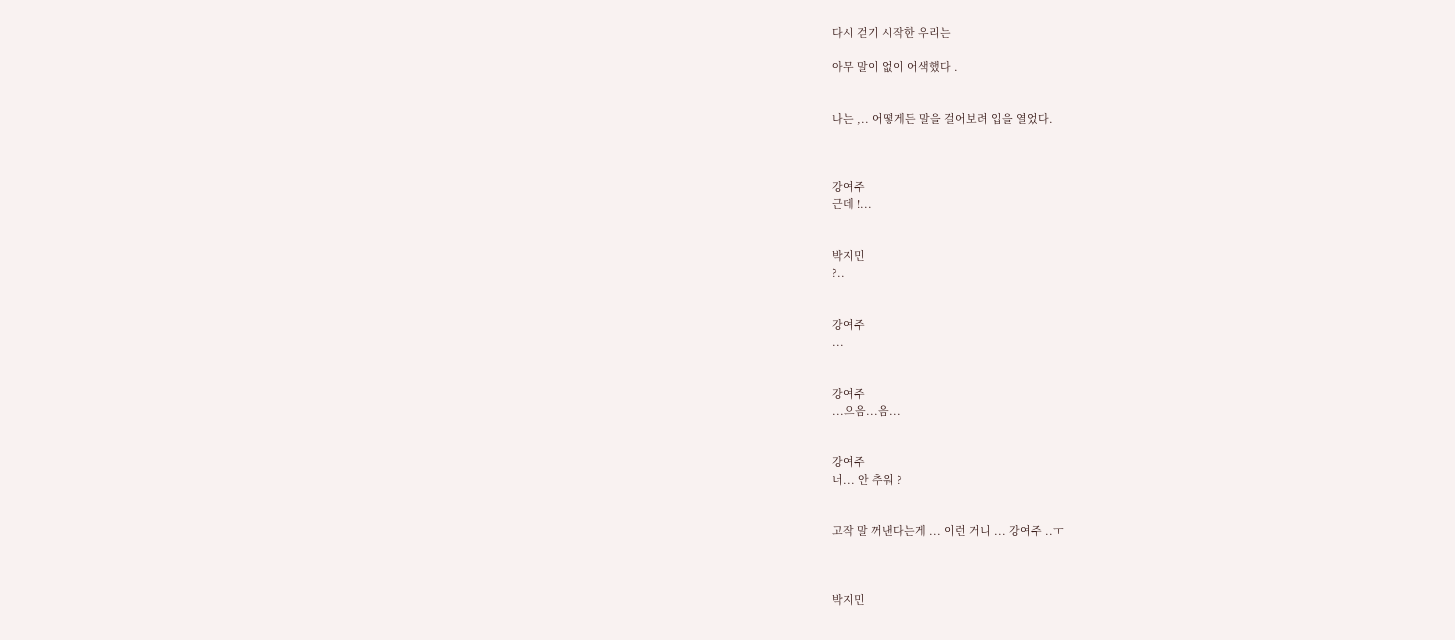다시 걷기 시작한 우리는

아무 말이 없이 어색했다 .


나는 ,.. 어떻게든 말을 걸어보려 입을 열었다.



강여주
근데 !...


박지민
?..


강여주
...


강여주
...으음...음...


강여주
너... 안 추워 ?


고작 말 꺼낸다는게 ... 이런 거니 ... 강여주 ..ㅜ



박지민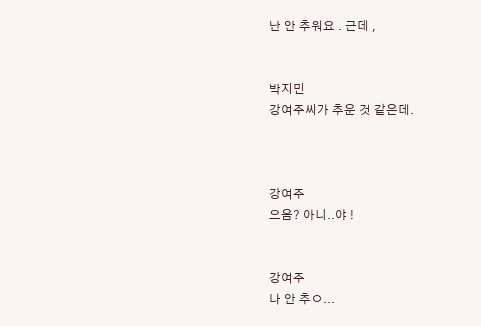난 안 추워요 . 근데 ,


박지민
강여주씨가 추운 것 같은데.



강여주
으음? 아니..야 !


강여주
나 안 추ㅇ...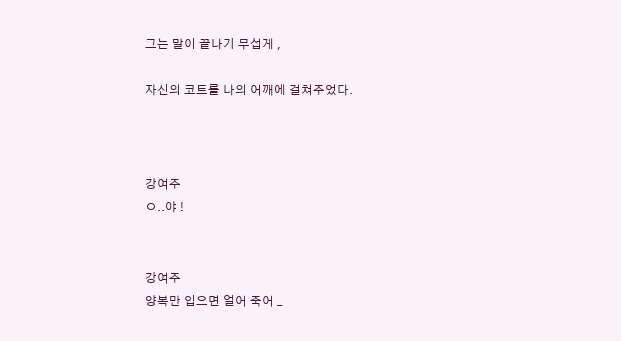그는 말이 끝나기 무섭게 ,

자신의 코트를 나의 어깨에 걸쳐주었다.



강여주
ㅇ..야 !


강여주
양복만 입으면 얼어 죽어 _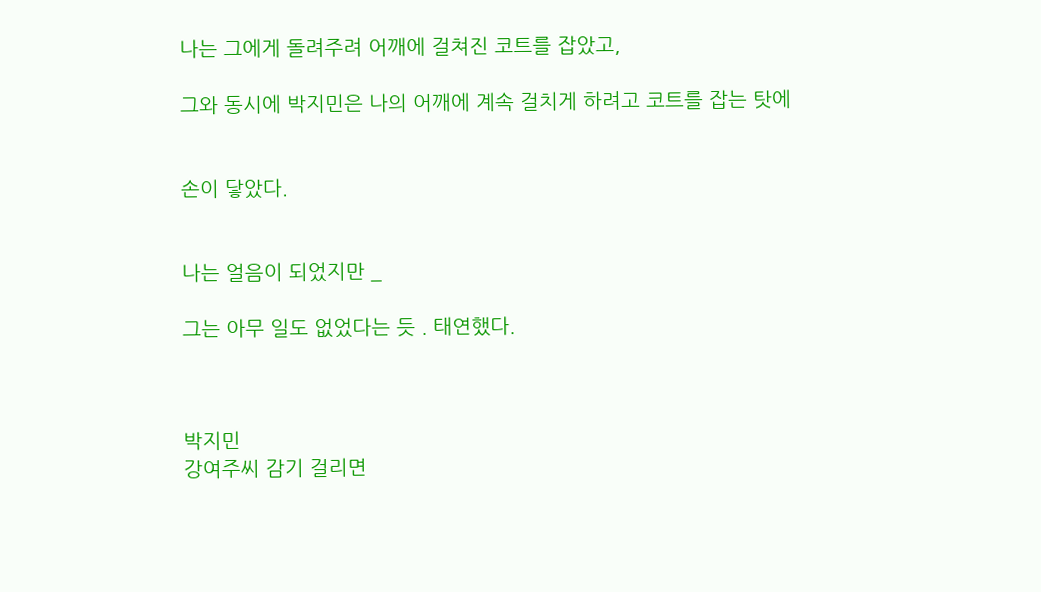나는 그에게 돌려주려 어깨에 걸쳐진 코트를 잡았고,

그와 동시에 박지민은 나의 어깨에 계속 걸치게 하려고 코트를 잡는 탓에


손이 닿았다.


나는 얼음이 되었지만 _

그는 아무 일도 없었다는 듯 . 태연했다.



박지민
강여주씨 감기 걸리면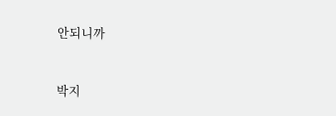안되니까


박지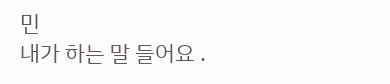민
내가 하는 말 들어요 .